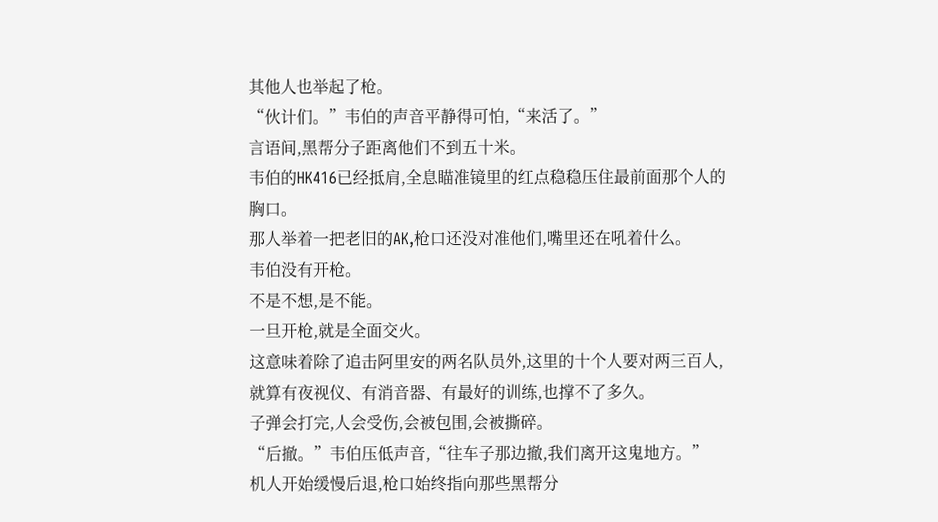其他人也举起了枪。
“伙计们。”韦伯的声音平静得可怕,“来活了。”
言语间,黑帮分子距离他们不到五十米。
韦伯的HK416已经抵肩,全息瞄准镜里的红点稳稳压住最前面那个人的胸口。
那人举着一把老旧的AK,枪口还没对准他们,嘴里还在吼着什么。
韦伯没有开枪。
不是不想,是不能。
一旦开枪,就是全面交火。
这意味着除了追击阿里安的两名队员外,这里的十个人要对两三百人,就算有夜视仪、有消音器、有最好的训练,也撑不了多久。
子弹会打完,人会受伤,会被包围,会被撕碎。
“后撤。”韦伯压低声音,“往车子那边撤,我们离开这鬼地方。”
机人开始缓慢后退,枪口始终指向那些黑帮分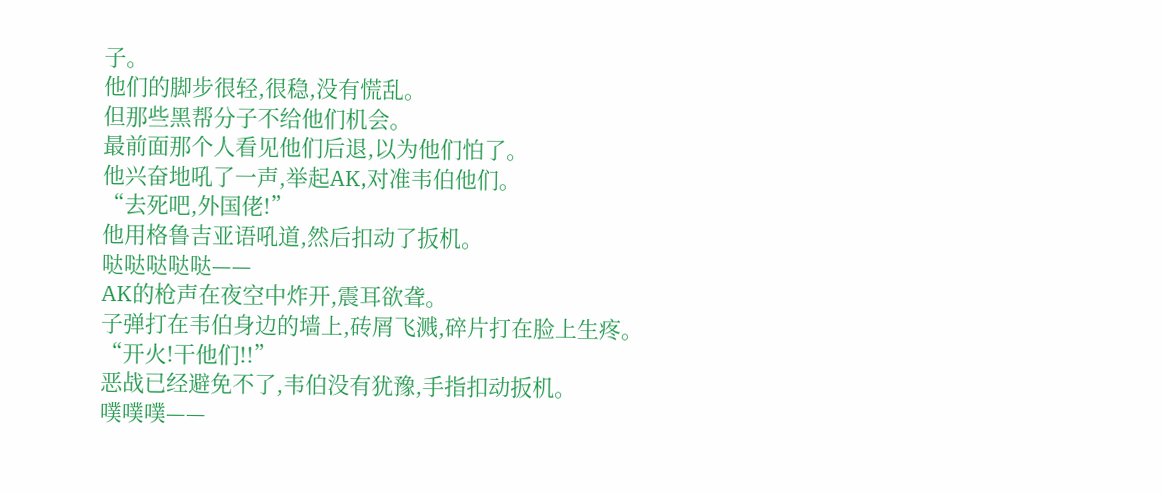子。
他们的脚步很轻,很稳,没有慌乱。
但那些黑帮分子不给他们机会。
最前面那个人看见他们后退,以为他们怕了。
他兴奋地吼了一声,举起AK,对准韦伯他们。
“去死吧,外国佬!”
他用格鲁吉亚语吼道,然后扣动了扳机。
哒哒哒哒哒——
AK的枪声在夜空中炸开,震耳欲聋。
子弹打在韦伯身边的墙上,砖屑飞溅,碎片打在脸上生疼。
“开火!干他们!!”
恶战已经避免不了,韦伯没有犹豫,手指扣动扳机。
噗噗噗——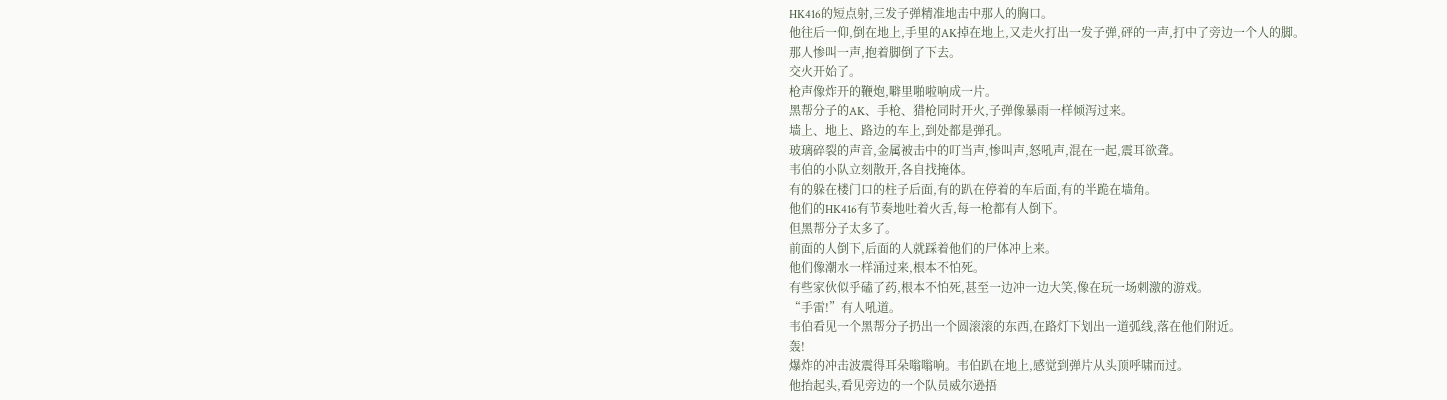HK416的短点射,三发子弹精准地击中那人的胸口。
他往后一仰,倒在地上,手里的AK掉在地上,又走火打出一发子弹,砰的一声,打中了旁边一个人的脚。
那人惨叫一声,抱着脚倒了下去。
交火开始了。
枪声像炸开的鞭炮,噼里啪啦响成一片。
黑帮分子的AK、手枪、猎枪同时开火,子弹像暴雨一样倾泻过来。
墙上、地上、路边的车上,到处都是弹孔。
玻璃碎裂的声音,金属被击中的叮当声,惨叫声,怒吼声,混在一起,震耳欲聋。
韦伯的小队立刻散开,各自找掩体。
有的躲在楼门口的柱子后面,有的趴在停着的车后面,有的半跪在墙角。
他们的HK416有节奏地吐着火舌,每一枪都有人倒下。
但黑帮分子太多了。
前面的人倒下,后面的人就踩着他们的尸体冲上来。
他们像潮水一样涌过来,根本不怕死。
有些家伙似乎磕了药,根本不怕死,甚至一边冲一边大笑,像在玩一场刺激的游戏。
“手雷!”有人吼道。
韦伯看见一个黑帮分子扔出一个圆滚滚的东西,在路灯下划出一道弧线,落在他们附近。
轰!
爆炸的冲击波震得耳朵嗡嗡响。韦伯趴在地上,感觉到弹片从头顶呼啸而过。
他抬起头,看见旁边的一个队员威尔逊捂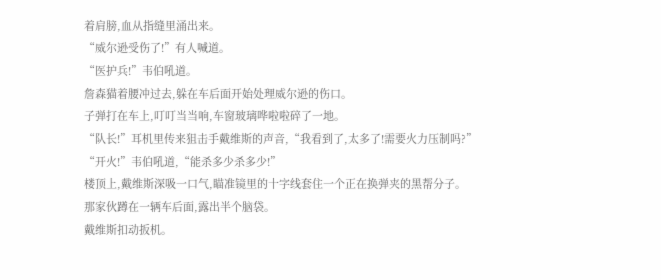着肩膀,血从指缝里涌出来。
“威尔逊受伤了!”有人喊道。
“医护兵!”韦伯吼道。
詹森猫着腰冲过去,躲在车后面开始处理威尔逊的伤口。
子弹打在车上,叮叮当当响,车窗玻璃哗啦啦碎了一地。
“队长!”耳机里传来狙击手戴维斯的声音,“我看到了,太多了!需要火力压制吗?”
“开火!”韦伯吼道,“能杀多少杀多少!”
楼顶上,戴维斯深吸一口气,瞄准镜里的十字线套住一个正在换弹夹的黑帮分子。
那家伙蹲在一辆车后面,露出半个脑袋。
戴维斯扣动扳机。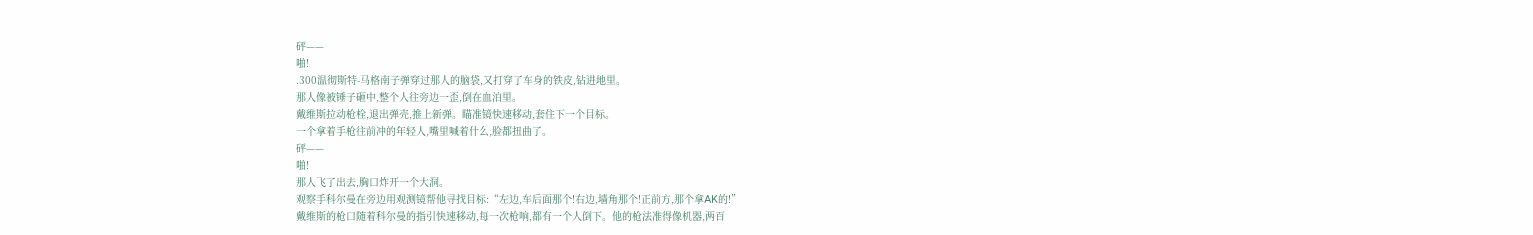砰——
啪!
.300温彻斯特-马格南子弹穿过那人的脑袋,又打穿了车身的铁皮,钻进地里。
那人像被锤子砸中,整个人往旁边一歪,倒在血泊里。
戴维斯拉动枪栓,退出弹壳,推上新弹。瞄准镜快速移动,套住下一个目标。
一个拿着手枪往前冲的年轻人,嘴里喊着什么,脸都扭曲了。
砰——
啪!
那人飞了出去,胸口炸开一个大洞。
观察手科尔曼在旁边用观测镜帮他寻找目标:“左边,车后面那个!右边,墙角那个!正前方,那个拿AK的!”
戴维斯的枪口随着科尔曼的指引快速移动,每一次枪响,都有一个人倒下。他的枪法准得像机器,两百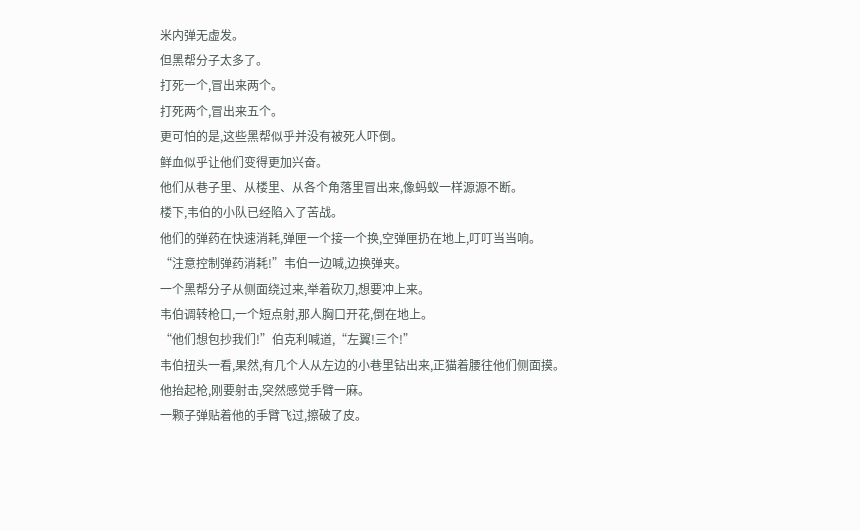米内弹无虚发。
但黑帮分子太多了。
打死一个,冒出来两个。
打死两个,冒出来五个。
更可怕的是,这些黑帮似乎并没有被死人吓倒。
鲜血似乎让他们变得更加兴奋。
他们从巷子里、从楼里、从各个角落里冒出来,像蚂蚁一样源源不断。
楼下,韦伯的小队已经陷入了苦战。
他们的弹药在快速消耗,弹匣一个接一个换,空弹匣扔在地上,叮叮当当响。
“注意控制弹药消耗!”韦伯一边喊,边换弹夹。
一个黑帮分子从侧面绕过来,举着砍刀,想要冲上来。
韦伯调转枪口,一个短点射,那人胸口开花,倒在地上。
“他们想包抄我们!”伯克利喊道,“左翼!三个!”
韦伯扭头一看,果然,有几个人从左边的小巷里钻出来,正猫着腰往他们侧面摸。
他抬起枪,刚要射击,突然感觉手臂一麻。
一颗子弹贴着他的手臂飞过,擦破了皮。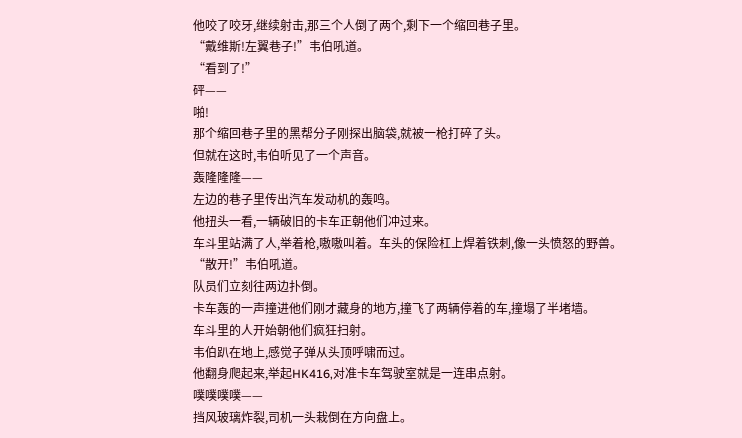他咬了咬牙,继续射击,那三个人倒了两个,剩下一个缩回巷子里。
“戴维斯!左翼巷子!”韦伯吼道。
“看到了!”
砰——
啪!
那个缩回巷子里的黑帮分子刚探出脑袋,就被一枪打碎了头。
但就在这时,韦伯听见了一个声音。
轰隆隆隆——
左边的巷子里传出汽车发动机的轰鸣。
他扭头一看,一辆破旧的卡车正朝他们冲过来。
车斗里站满了人,举着枪,嗷嗷叫着。车头的保险杠上焊着铁刺,像一头愤怒的野兽。
“散开!”韦伯吼道。
队员们立刻往两边扑倒。
卡车轰的一声撞进他们刚才藏身的地方,撞飞了两辆停着的车,撞塌了半堵墙。
车斗里的人开始朝他们疯狂扫射。
韦伯趴在地上,感觉子弹从头顶呼啸而过。
他翻身爬起来,举起HK416,对准卡车驾驶室就是一连串点射。
噗噗噗噗——
挡风玻璃炸裂,司机一头栽倒在方向盘上。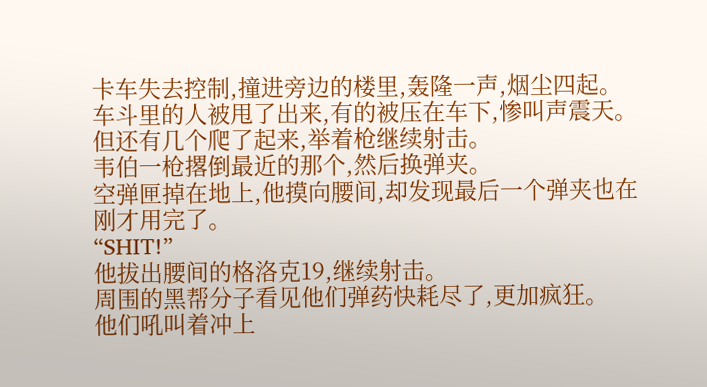卡车失去控制,撞进旁边的楼里,轰隆一声,烟尘四起。
车斗里的人被甩了出来,有的被压在车下,惨叫声震天。
但还有几个爬了起来,举着枪继续射击。
韦伯一枪撂倒最近的那个,然后换弹夹。
空弹匣掉在地上,他摸向腰间,却发现最后一个弹夹也在刚才用完了。
“SHIT!”
他拔出腰间的格洛克19,继续射击。
周围的黑帮分子看见他们弹药快耗尽了,更加疯狂。
他们吼叫着冲上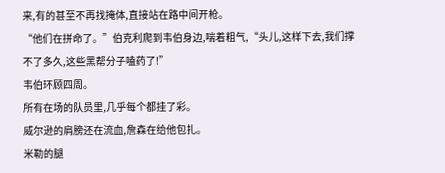来,有的甚至不再找掩体,直接站在路中间开枪。
“他们在拼命了。”伯克利爬到韦伯身边,喘着粗气,“头儿,这样下去,我们撑不了多久,这些黑帮分子嗑药了!”
韦伯环顾四周。
所有在场的队员里,几乎每个都挂了彩。
威尔逊的肩膀还在流血,詹森在给他包扎。
米勒的腿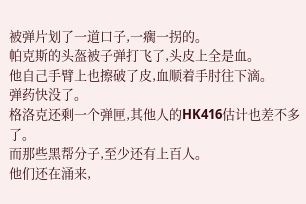被弹片划了一道口子,一瘸一拐的。
帕克斯的头盔被子弹打飞了,头皮上全是血。
他自己手臂上也擦破了皮,血顺着手肘往下滴。
弹药快没了。
格洛克还剩一个弹匣,其他人的HK416估计也差不多了。
而那些黑帮分子,至少还有上百人。
他们还在涌来,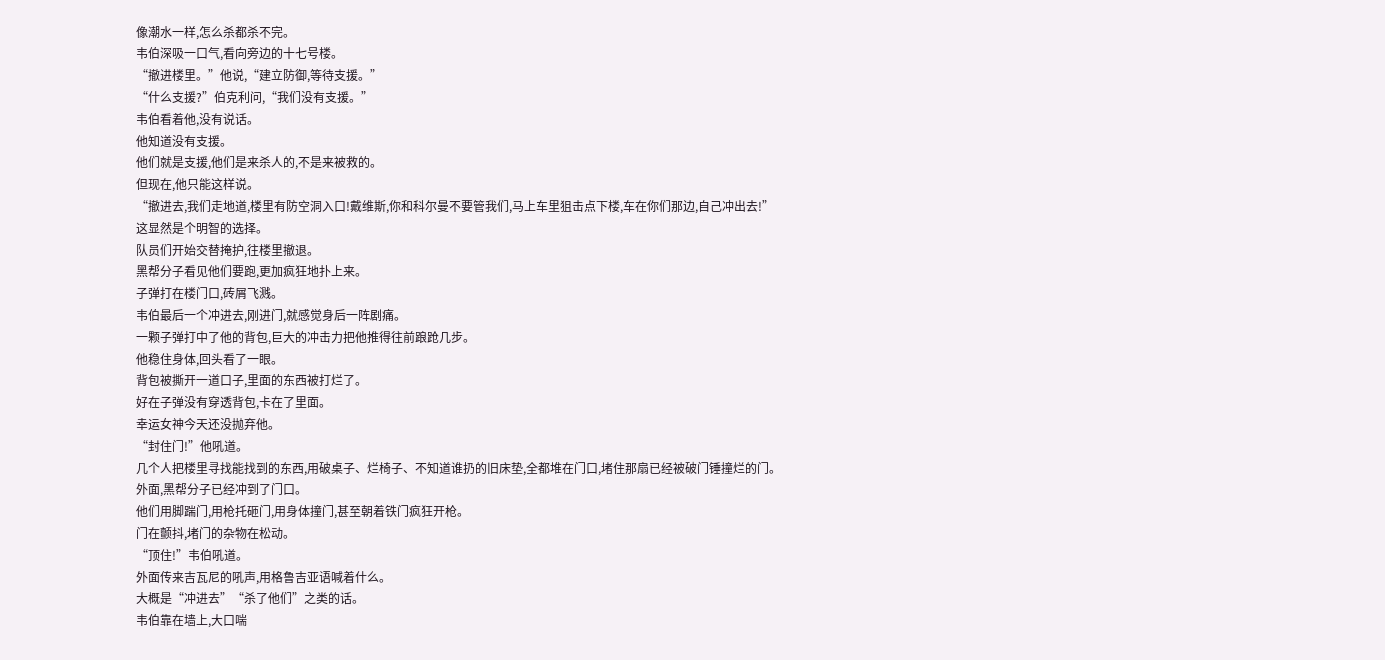像潮水一样,怎么杀都杀不完。
韦伯深吸一口气,看向旁边的十七号楼。
“撤进楼里。”他说,“建立防御,等待支援。”
“什么支援?”伯克利问,“我们没有支援。”
韦伯看着他,没有说话。
他知道没有支援。
他们就是支援,他们是来杀人的,不是来被救的。
但现在,他只能这样说。
“撤进去,我们走地道,楼里有防空洞入口!戴维斯,你和科尔曼不要管我们,马上车里狙击点下楼,车在你们那边,自己冲出去!”
这显然是个明智的选择。
队员们开始交替掩护,往楼里撤退。
黑帮分子看见他们要跑,更加疯狂地扑上来。
子弹打在楼门口,砖屑飞溅。
韦伯最后一个冲进去,刚进门,就感觉身后一阵剧痛。
一颗子弹打中了他的背包,巨大的冲击力把他推得往前踉跄几步。
他稳住身体,回头看了一眼。
背包被撕开一道口子,里面的东西被打烂了。
好在子弹没有穿透背包,卡在了里面。
幸运女神今天还没抛弃他。
“封住门!”他吼道。
几个人把楼里寻找能找到的东西,用破桌子、烂椅子、不知道谁扔的旧床垫,全都堆在门口,堵住那扇已经被破门锤撞烂的门。
外面,黑帮分子已经冲到了门口。
他们用脚踹门,用枪托砸门,用身体撞门,甚至朝着铁门疯狂开枪。
门在颤抖,堵门的杂物在松动。
“顶住!”韦伯吼道。
外面传来吉瓦尼的吼声,用格鲁吉亚语喊着什么。
大概是“冲进去”“杀了他们”之类的话。
韦伯靠在墙上,大口喘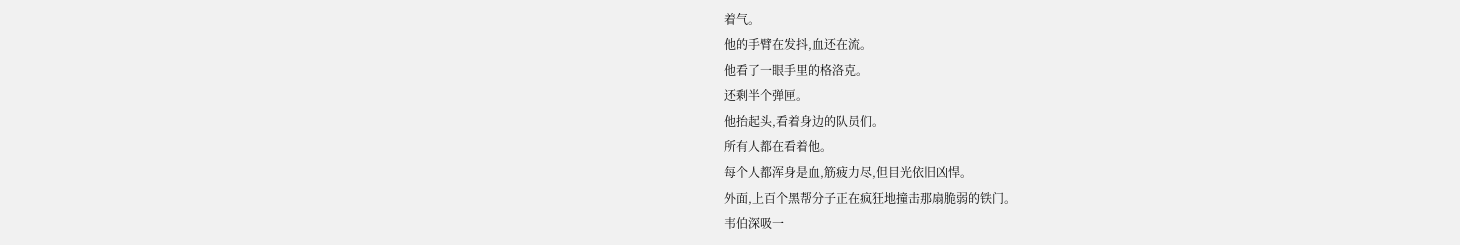着气。
他的手臂在发抖,血还在流。
他看了一眼手里的格洛克。
还剩半个弹匣。
他抬起头,看着身边的队员们。
所有人都在看着他。
每个人都浑身是血,筋疲力尽,但目光依旧凶悍。
外面,上百个黑帮分子正在疯狂地撞击那扇脆弱的铁门。
韦伯深吸一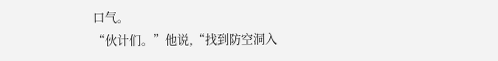口气。
“伙计们。”他说,“找到防空洞入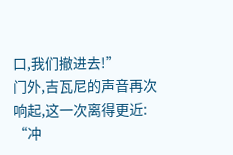口,我们撤进去!”
门外,吉瓦尼的声音再次响起,这一次离得更近:
“冲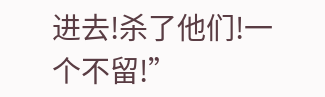进去!杀了他们!一个不留!”